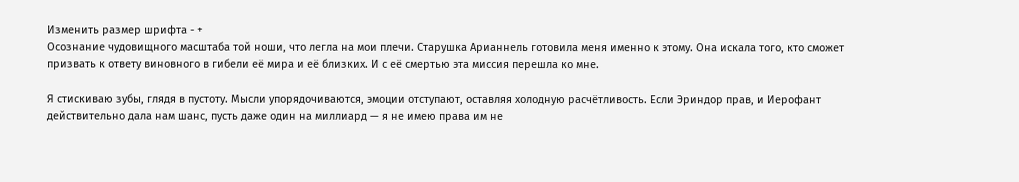Изменить размер шрифта - +
Осознание чудовищного масштаба той ноши, что легла на мои плечи. Старушка Арианнель готовила меня именно к этому. Она искала того, кто сможет призвать к ответу виновного в гибели её мира и её близких. И с её смертью эта миссия перешла ко мне.

Я стискиваю зубы, глядя в пустоту. Мысли упорядочиваются, эмоции отступают, оставляя холодную расчётливость. Если Эриндор прав, и Иерофант действительно дала нам шанс, пусть даже один на миллиард — я не имею права им не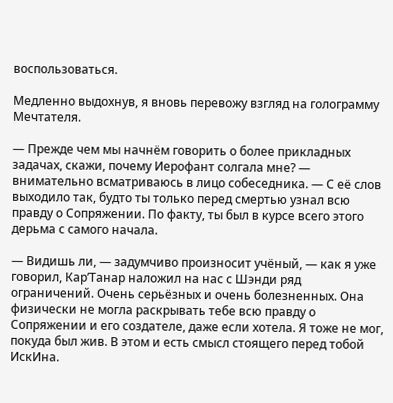воспользоваться.

Медленно выдохнув, я вновь перевожу взгляд на голограмму Мечтателя.

— Прежде чем мы начнём говорить о более прикладных задачах, скажи, почему Иерофант солгала мне? — внимательно всматриваюсь в лицо собеседника. — С её слов выходило так, будто ты только перед смертью узнал всю правду о Сопряжении. По факту, ты был в курсе всего этого дерьма с самого начала.

— Видишь ли, — задумчиво произносит учёный, — как я уже говорил, Кар’Танар наложил на нас с Шэнди ряд ограничений. Очень серьёзных и очень болезненных. Она физически не могла раскрывать тебе всю правду о Сопряжении и его создателе, даже если хотела. Я тоже не мог, покуда был жив. В этом и есть смысл стоящего перед тобой ИскИна.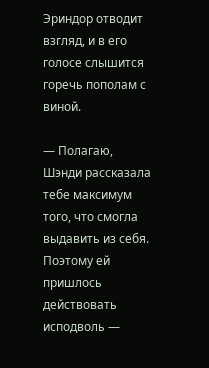Эриндор отводит взгляд, и в его голосе слышится горечь пополам с виной.

— Полагаю, Шэнди рассказала тебе максимум того, что смогла выдавить из себя. Поэтому ей пришлось действовать исподволь —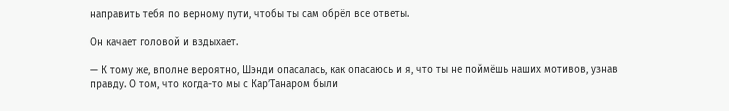направить тебя по верному пути, чтобы ты сам обрёл все ответы.

Он качает головой и вздыхает.

— К тому же, вполне вероятно, Шэнди опасалась, как опасаюсь и я, что ты не поймёшь наших мотивов, узнав правду. О том, что когда-то мы с Кар’Танаром были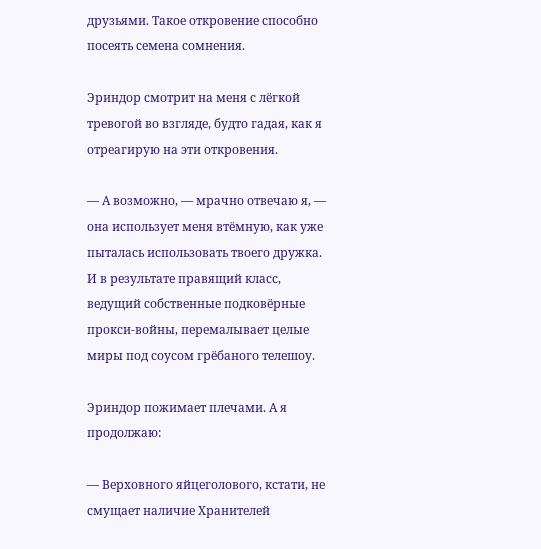друзьями. Такое откровение способно посеять семена сомнения.

Эриндор смотрит на меня с лёгкой тревогой во взгляде, будто гадая, как я отреагирую на эти откровения.

— А возможно, — мрачно отвечаю я, — она использует меня втёмную, как уже пыталась использовать твоего дружка. И в результате правящий класс, ведущий собственные подковёрные прокси-войны, перемалывает целые миры под соусом грёбаного телешоу.

Эриндор пожимает плечами. А я продолжаю:

— Верховного яйцеголового, кстати, не смущает наличие Хранителей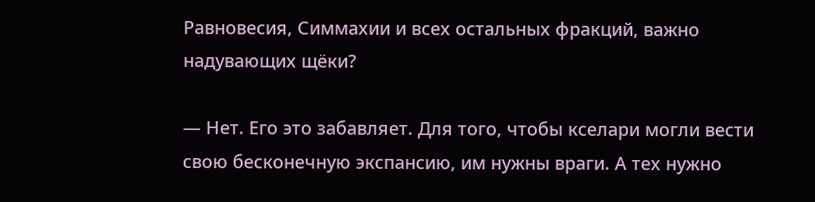Равновесия, Симмахии и всех остальных фракций, важно надувающих щёки?

— Нет. Его это забавляет. Для того, чтобы кселари могли вести свою бесконечную экспансию, им нужны враги. А тех нужно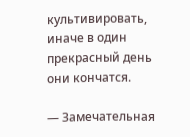культивировать, иначе в один прекрасный день они кончатся.

— Замечательная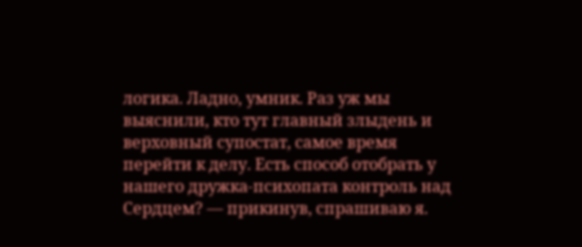логика. Ладно, умник. Раз уж мы выяснили, кто тут главный злыдень и верховный супостат, самое время перейти к делу. Есть способ отобрать у нашего дружка-психопата контроль над Сердцем? — прикинув, спрашиваю я.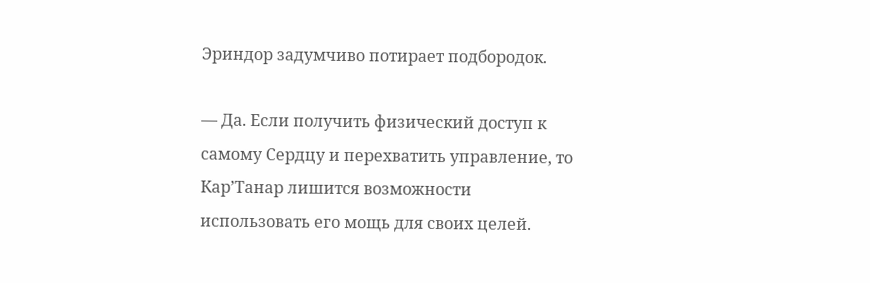Эриндор задумчиво потирает подбородок.

— Да. Если получить физический доступ к самому Сердцу и перехватить управление, то Кар’Танар лишится возможности использовать его мощь для своих целей.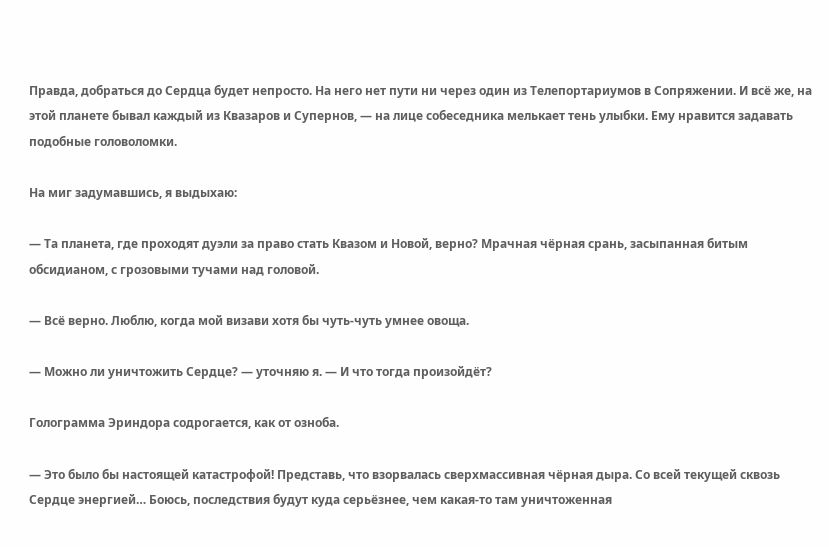Правда, добраться до Сердца будет непросто. На него нет пути ни через один из Телепортариумов в Сопряжении. И всё же, на этой планете бывал каждый из Квазаров и Супернов, — на лице собеседника мелькает тень улыбки. Ему нравится задавать подобные головоломки.

На миг задумавшись, я выдыхаю:

— Та планета, где проходят дуэли за право стать Квазом и Новой, верно? Мрачная чёрная срань, засыпанная битым обсидианом, с грозовыми тучами над головой.

— Всё верно. Люблю, когда мой визави хотя бы чуть-чуть умнее овоща.

— Можно ли уничтожить Сердце? — уточняю я. — И что тогда произойдёт?

Голограмма Эриндора содрогается, как от озноба.

— Это было бы настоящей катастрофой! Представь, что взорвалась сверхмассивная чёрная дыра. Со всей текущей сквозь Сердце энергией… Боюсь, последствия будут куда серьёзнее, чем какая-то там уничтоженная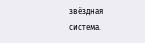звёздная система.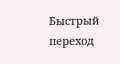Быстрый переход